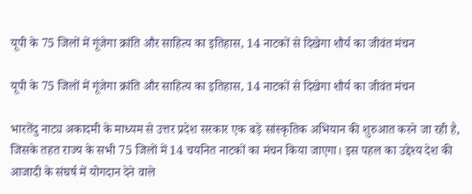यूपी के 75 जिलों में गूंजेगा क्रांति और साहित्य का इतिहास, 14 नाटकों से दिखेगा शौर्य का जीवंत मंचन

यूपी के 75 जिलों में गूंजेगा क्रांति और साहित्य का इतिहास, 14 नाटकों से दिखेगा शौर्य का जीवंत मंचन

भारतेंदु नाट्य अकादमी के माध्यम से उत्तर प्रदेश सरकार एक बड़े सांस्कृतिक अभियान की शुरुआत करने जा रही है, जिसके तहत राज्य के सभी 75 जिलों में 14 चयनित नाटकों का मंचन किया जाएगा। इस पहल का उद्देश्य देश की आजादी के संघर्ष में योगदान देने वाले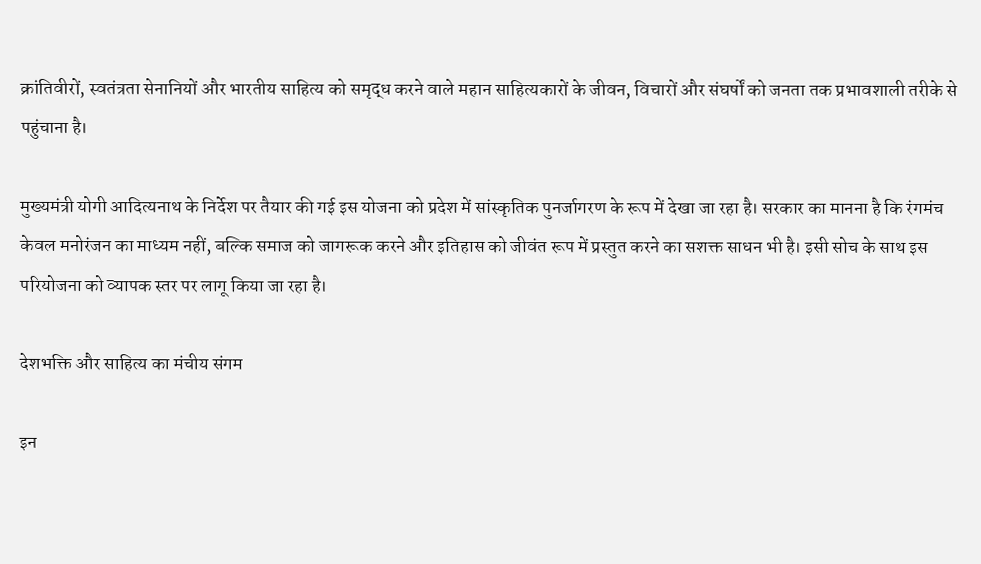क्रांतिवीरों, स्वतंत्रता सेनानियों और भारतीय साहित्य को समृद्ध करने वाले महान साहित्यकारों के जीवन, विचारों और संघर्षों को जनता तक प्रभावशाली तरीके से पहुंचाना है।

मुख्यमंत्री योगी आदित्यनाथ के निर्देश पर तैयार की गई इस योजना को प्रदेश में सांस्कृतिक पुनर्जागरण के रूप में देखा जा रहा है। सरकार का मानना है कि रंगमंच केवल मनोरंजन का माध्यम नहीं, बल्कि समाज को जागरूक करने और इतिहास को जीवंत रूप में प्रस्तुत करने का सशक्त साधन भी है। इसी सोच के साथ इस परियोजना को व्यापक स्तर पर लागू किया जा रहा है।

देशभक्ति और साहित्य का मंचीय संगम

इन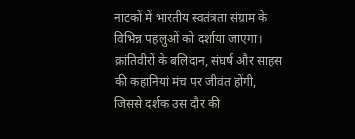नाटकों में भारतीय स्वतंत्रता संग्राम के विभिन्न पहलुओं को दर्शाया जाएगा। क्रांतिवीरों के बलिदान, संघर्ष और साहस की कहानियां मंच पर जीवंत होंगी, जिससे दर्शक उस दौर की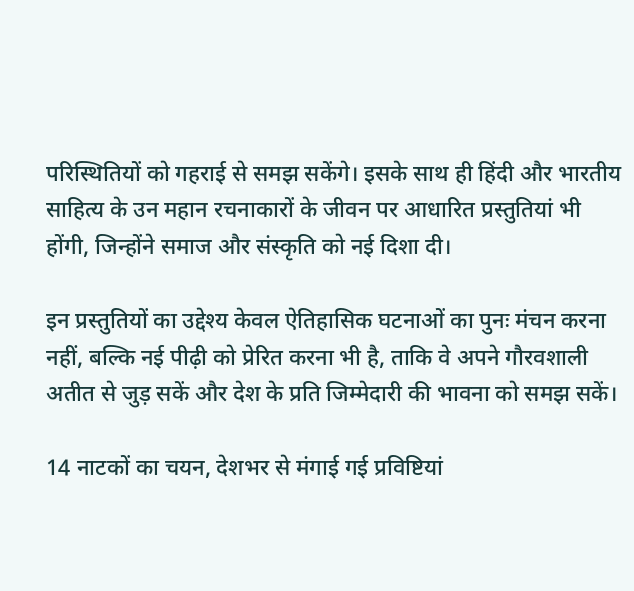परिस्थितियों को गहराई से समझ सकेंगे। इसके साथ ही हिंदी और भारतीय साहित्य के उन महान रचनाकारों के जीवन पर आधारित प्रस्तुतियां भी होंगी, जिन्होंने समाज और संस्कृति को नई दिशा दी।

इन प्रस्तुतियों का उद्देश्य केवल ऐतिहासिक घटनाओं का पुनः मंचन करना नहीं, बल्कि नई पीढ़ी को प्रेरित करना भी है, ताकि वे अपने गौरवशाली अतीत से जुड़ सकें और देश के प्रति जिम्मेदारी की भावना को समझ सकें।

14 नाटकों का चयन, देशभर से मंगाई गई प्रविष्टियां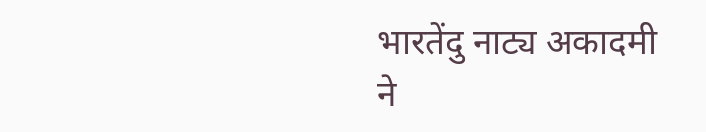भारतेंदु नाट्य अकादमी ने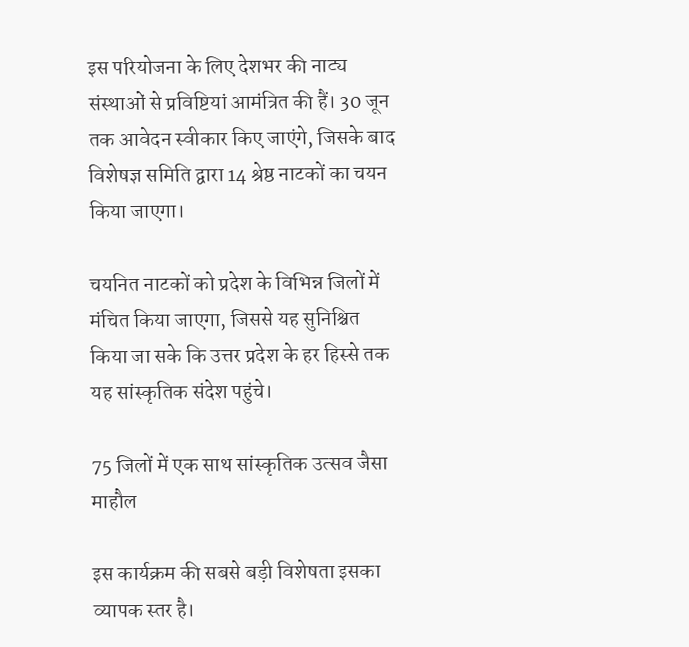इस परियोजना के लिए देशभर की नाट्य संस्थाओं से प्रविष्टियां आमंत्रित की हैं। 30 जून तक आवेदन स्वीकार किए जाएंगे, जिसके बाद विशेषज्ञ समिति द्वारा 14 श्रेष्ठ नाटकों का चयन किया जाएगा।

चयनित नाटकों को प्रदेश के विभिन्न जिलों में मंचित किया जाएगा, जिससे यह सुनिश्चित किया जा सके कि उत्तर प्रदेश के हर हिस्से तक यह सांस्कृतिक संदेश पहुंचे।

75 जिलों में एक साथ सांस्कृतिक उत्सव जैसा माहौल

इस कार्यक्रम की सबसे बड़ी विशेषता इसका व्यापक स्तर है।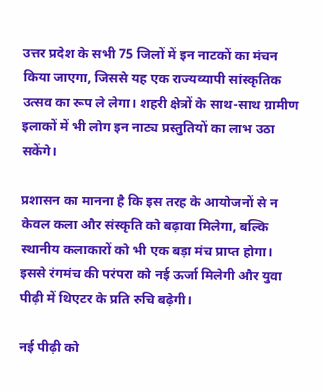उत्तर प्रदेश के सभी 75 जिलों में इन नाटकों का मंचन किया जाएगा, जिससे यह एक राज्यव्यापी सांस्कृतिक उत्सव का रूप ले लेगा। शहरी क्षेत्रों के साथ-साथ ग्रामीण इलाकों में भी लोग इन नाट्य प्रस्तुतियों का लाभ उठा सकेंगे।

प्रशासन का मानना है कि इस तरह के आयोजनों से न केवल कला और संस्कृति को बढ़ावा मिलेगा, बल्कि स्थानीय कलाकारों को भी एक बड़ा मंच प्राप्त होगा। इससे रंगमंच की परंपरा को नई ऊर्जा मिलेगी और युवा पीढ़ी में थिएटर के प्रति रुचि बढ़ेगी।

नई पीढ़ी को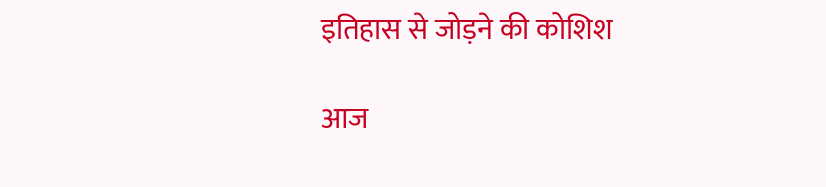इतिहास से जोड़ने की कोशिश

आज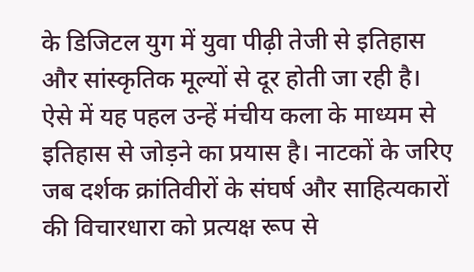के डिजिटल युग में युवा पीढ़ी तेजी से इतिहास और सांस्कृतिक मूल्यों से दूर होती जा रही है। ऐसे में यह पहल उन्हें मंचीय कला के माध्यम से इतिहास से जोड़ने का प्रयास है। नाटकों के जरिए जब दर्शक क्रांतिवीरों के संघर्ष और साहित्यकारों की विचारधारा को प्रत्यक्ष रूप से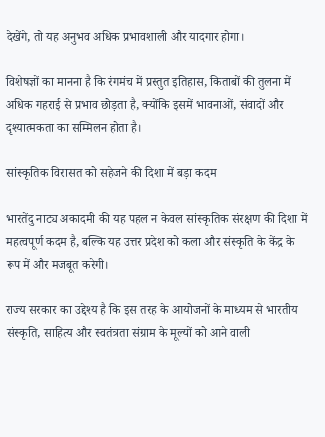देखेंगे, तो यह अनुभव अधिक प्रभावशाली और यादगार होगा।

विशेषज्ञों का मानना है कि रंगमंच में प्रस्तुत इतिहास, किताबों की तुलना में अधिक गहराई से प्रभाव छोड़ता है, क्योंकि इसमें भावनाओं, संवादों और दृश्यात्मकता का सम्मिलन होता है।

सांस्कृतिक विरासत को सहेजने की दिशा में बड़ा कदम

भारतेंदु नाट्य अकादमी की यह पहल न केवल सांस्कृतिक संरक्षण की दिशा में महत्वपूर्ण कदम है, बल्कि यह उत्तर प्रदेश को कला और संस्कृति के केंद्र के रूप में और मजबूत करेगी।

राज्य सरकार का उद्देश्य है कि इस तरह के आयोजनों के माध्यम से भारतीय संस्कृति, साहित्य और स्वतंत्रता संग्राम के मूल्यों को आने वाली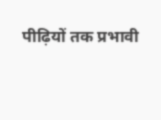पीढ़ियों तक प्रभावी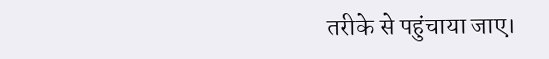तरीके से पहुंचाया जाए।